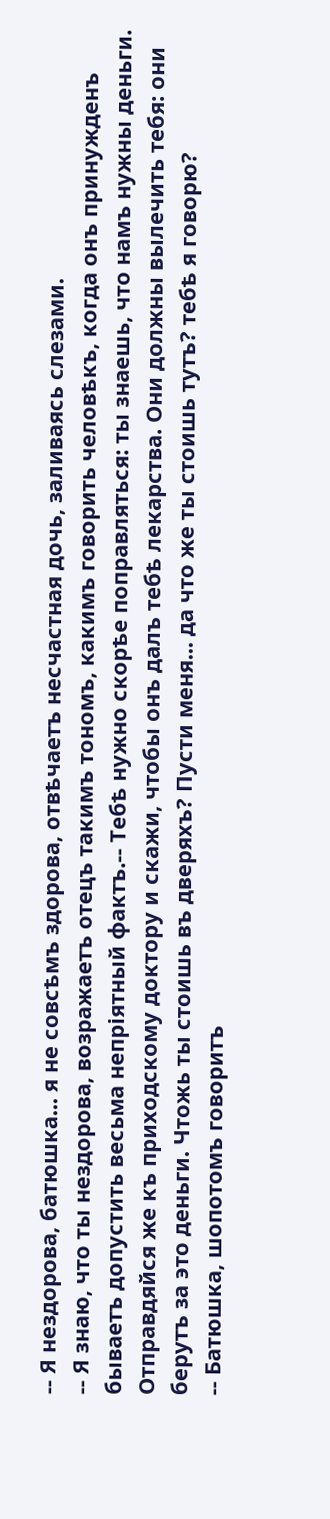-- Я нездорова, батюшка... я не совсѣмъ здорова, отвѣчаетъ несчастная дочь, заливаясь слезами.
-- Я знаю, что ты нездорова, возражаетъ отецъ такимъ тономъ, какимъ говорить человѣкъ, когда онъ принужденъ бываетъ допустить весьма непріятный фактъ.-- Тебѣ нужно скорѣе поправляться: ты знаешь, что намъ нужны деньги. Отправдяйся же къ приходскому доктору и скажи, чтобы онъ далъ тебѣ лекарства. Они должны вылечить тебя: они берутъ за это деньги. Чтожь ты стоишь въ дверяхъ? Пусти меня... да что же ты стоишь тутъ? тебѣ я говорю?
-- Батюшка, шопотомъ говоритъ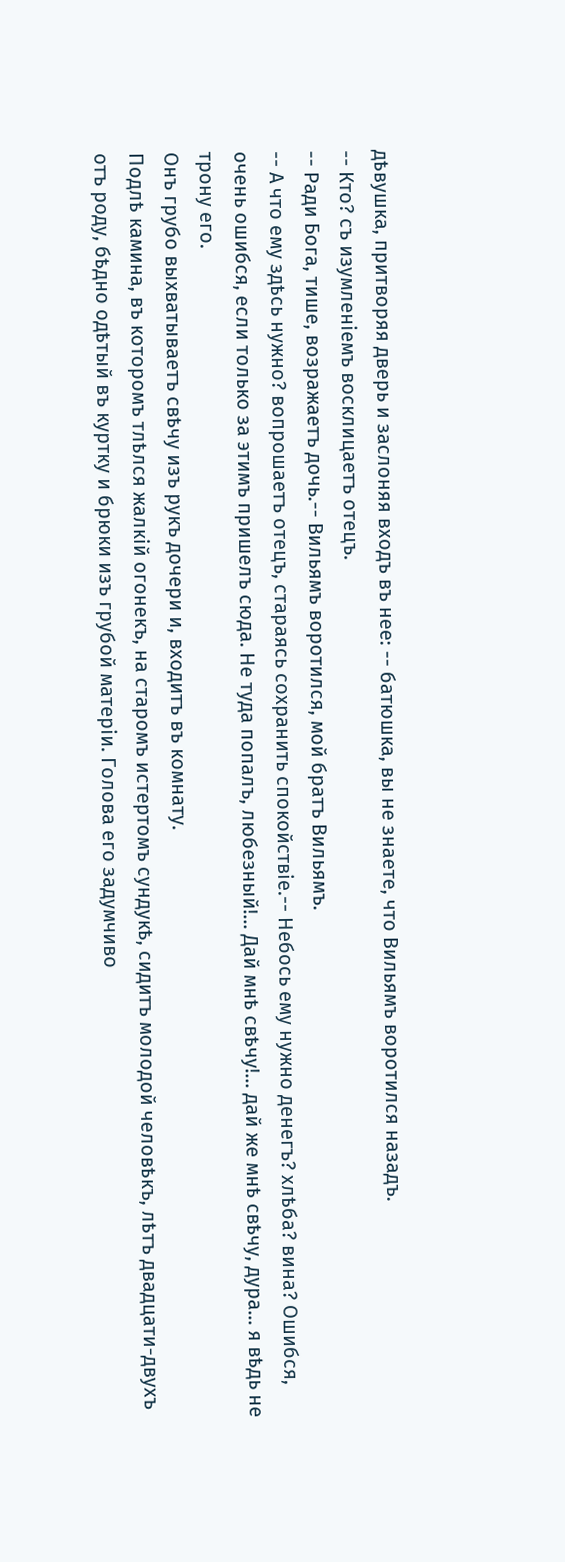дѣвушка, притворяя дверь и заслоняя входъ въ нее: -- батюшка, вы не знаете, что Вильямъ воротился назадъ.
-- Кто? съ изумленіемъ восклицаетъ отецъ.
-- Ради Бога, тише, возражаетъ дочь.-- Вильямъ воротился, мой братъ Вильямъ.
-- А что ему здѣсь нужно? вопрошаетъ отецъ, стараясь сохранить спокойствіе.-- Небось ему нужно денегъ? хлѣба? вина? Ошибся, очень ошибся, если только за этимъ пришелъ сюда. Не туда попалъ, любезный!... Дай мнѣ свѣчу!... дай же мнѣ свѣчу, дура... я вѣдь не трону его.
Онъ грубо выхватываетъ свѣчу изъ рукъ дочери и, входитъ въ комнату.
Подлѣ камина, въ которомъ тлѣлся жалкій огонекъ, на старомъ истертомъ сундукѣ, сидитъ молодой человѣкъ, лѣтъ двадцати-двухъ отъ роду, бѣдно одѣтый въ куртку и брюки изъ грубой матеріи. Голова его задумчиво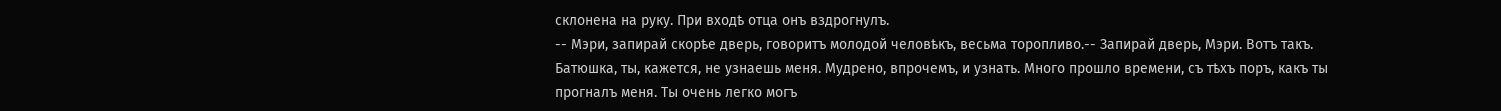склонена на руку. При входѣ отца онъ вздрогнулъ.
-- Мэри, запирай скорѣе дверь, говоритъ молодой человѣкъ, весьма торопливо.-- Запирай дверь, Мэри. Вотъ такъ. Батюшка, ты, кажется, не узнаешь меня. Мудрено, впрочемъ, и узнать. Много прошло времени, съ тѣхъ поръ, какъ ты прогналъ меня. Ты очень легко могъ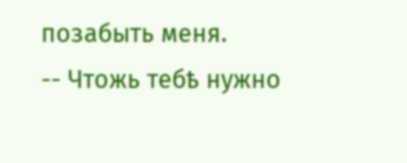позабыть меня.
-- Чтожь тебѣ нужно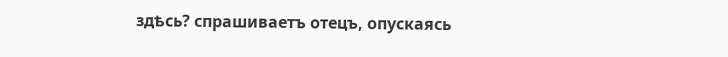здѣсь? спрашиваетъ отецъ, опускаясь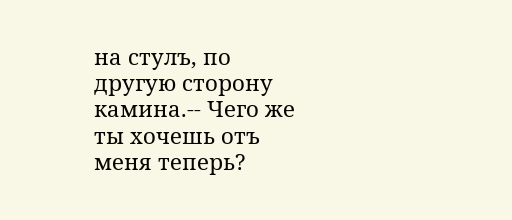на стулъ, по другую сторону камина.-- Чего же ты хочешь отъ меня теперь?